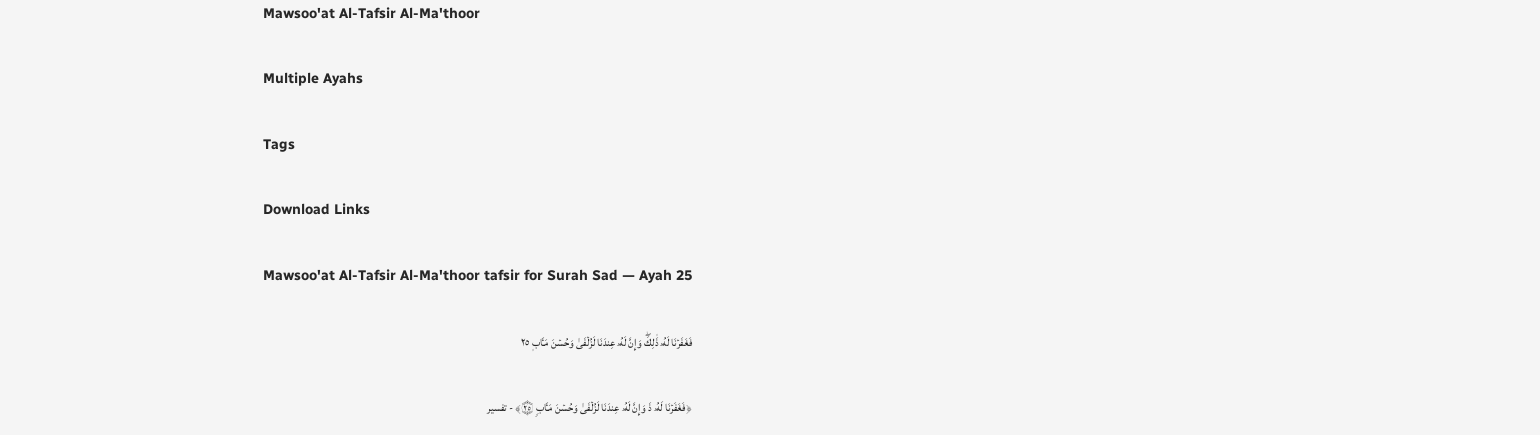Mawsoo'at Al-Tafsir Al-Ma'thoor

Multiple Ayahs

Tags

Download Links

Mawsoo'at Al-Tafsir Al-Ma'thoor tafsir for Surah Sad — Ayah 25

فَغَفَرۡنَا لَهُۥ ذَٰلِكَۖ وَإِنَّ لَهُۥ عِندَنَا لَزُلۡفَىٰ وَحُسۡنَ مَـَٔابٖ ٢٥

﴿فَغَفَرۡنَا لَهُۥ ذَ وَإِنَّ لَهُۥ عِندَنَا لَزُلۡفَىٰ وَحُسۡنَ مَـَٔابࣲ ۝٢٥﴾ - تفسير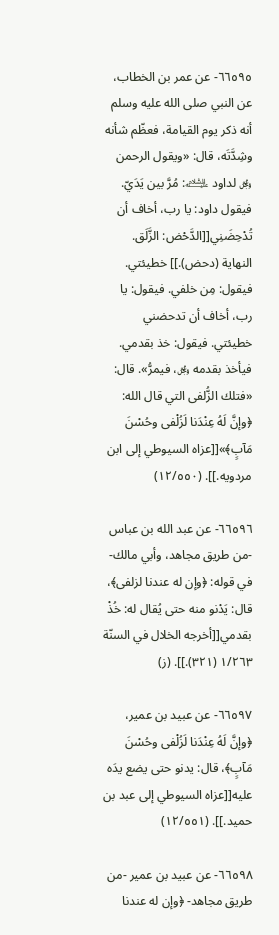٦٦٥٩٥- عن عمر بن الخطاب، عن النبي صلى الله عليه وسلم أنه ذكر يوم القيامة، فعظّم شأنه وشِدَّتَه، قال: «ويقول الرحمن ﷿ لداود ﵇: مُرَّ بين يَدَيّ. فيقول داود: يا رب، أخاف أن تُدْحِضَنِي[[الدَّحْض: الزَّلَق. النهاية (دحض).]] خطيئتي. فيقول: مِن خلفي. فيقول: يا رب، أخاف أن تدحضني خطيئتي. فيقول: خذ بقدمي. فيأخذ بقدمه ﷿، فيمرُّ». قال: «فتلك الزُّلفى التي قال الله: ﴿وإنَّ لَهُ عِنْدَنا لَزُلْفى وحُسْنَ مَآبٍ﴾»[[عزاه السيوطي إلى ابن مردويه.]]. (١٢/٥٥٠)

٦٦٥٩٦- عن عبد الله بن عباس -من طريق مجاهد، وأبي مالك- في قوله: ﴿وإن له عندنا لزلفى﴾، قال: يَدْنو منه حتى يُقال له: خُذْ بقدمي[[أخرجه الخلال في السنّة ١/٢٦٣ (٣٢١).]]. (ز)

٦٦٥٩٧- عن عبيد بن عمير، ﴿وإنَّ لَهُ عِنْدَنا لَزُلْفى وحُسْنَ مَآبٍ﴾، قال: يدنو حتى يضع يدَه عليه[[عزاه السيوطي إلى عبد بن حميد.]]. (١٢/٥٥١)

٦٦٥٩٨- عن عبيد بن عمير -من طريق مجاهد- ﴿وإن له عندنا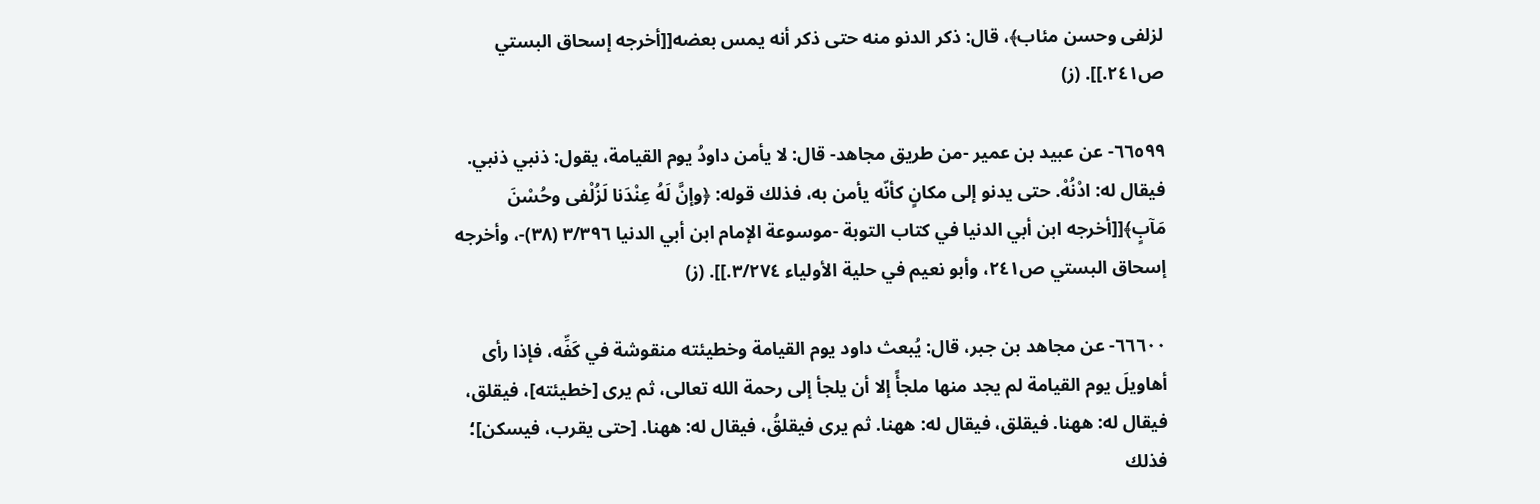لزلفى وحسن مئاب﴾، قال: ذكر الدنو منه حتى ذكر أنه يمس بعضه[[أخرجه إسحاق البستي ص٢٤١.]]. (ز)

٦٦٥٩٩- عن عبيد بن عمير -من طريق مجاهد- قال: لا يأمن داودُ يوم القيامة، يقول: ذنبي ذنبي. فيقال له: ادْنُهْ. حتى يدنو إلى مكانٍ كأنّه يأمن به، فذلك قوله: ﴿وإنَّ لَهُ عِنْدَنا لَزُلْفى وحُسْنَ مَآبٍ﴾[[أخرجه ابن أبي الدنيا في كتاب التوبة -موسوعة الإمام ابن أبي الدنيا ٣/٣٩٦ (٣٨)-، وأخرجه إسحاق البستي ص٢٤١، وأبو نعيم في حلية الأولياء ٣/٢٧٤.]]. (ز)

٦٦٦٠٠- عن مجاهد بن جبر، قال: يُبعث داود يوم القيامة وخطيئته منقوشة في كَفِّه، فإذا رأى أهاويلَ يوم القيامة لم يجد منها ملجأً إلا أن يلجأ إلى رحمة الله تعالى، ثم يرى [خطيئته]، فيقلق، فيقال له: ههنا. فيقلق، فيقال له: ههنا. ثم يرى فيقلقُ، فيقال له: ههنا. [حتى يقرب، فيسكن]؛ فذلك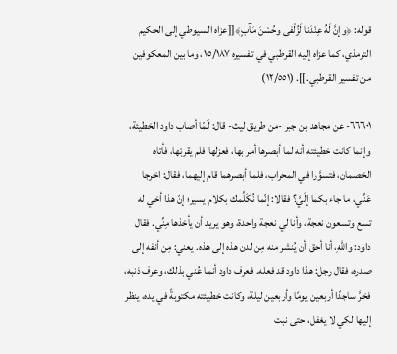قوله: ﴿وإنَّ لَهُ عِنْدَنا لَزُلْفى وحُسْنَ مَآبٍ﴾[[عزاه السيوطي إلى الحكيم الترمذي، كما عزاه إليه القرطبي في تفسيره ١٥/١٨٧، وما بين المعكوفين من تفسير القرطبي.]]. (١٢/٥٥١)

٦٦٦٠١- عن مجاهد بن جبر -من طريق ليث- قال: لَمّا أصاب داود الخطيئة، وإنما كانت خطيئته أنه لما أبصرها أمر بها، فعزلها فلم يقربْها، فأتاه الخصمان، فتسوَّرا في المحراب، فلما أبصرهما قام إليهما، فقال: اخرجا عَنِّي، ما جاء بكما إلَيَّ؟ فقالا: إنّما نُكَلِّمك بكلام يسير؛ إنّ هذا أخي له تسع وتسعون نعجة، وأنا لي نعجة واحدة، وهو يريد أن يأخذها مِنِّي. فقال داود: واللهِ، أنا أحق أن يُنشر منه مِن لدن هذه إلى هذه. يعني: مِن أنفه إلى صدره، فقال رجل: هذا داود قد فعله. فعرف داود أنما عُني بذلك، وعرف ذنبه، فخرَّ ساجدًا أربعين يومًا وأربعين ليلة، وكانت خطيئته مكتوبةً في يده، ينظر إليها لكي لا يغفل، حتى نبت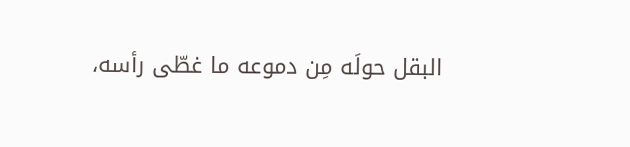البقل حولَه مِن دموعه ما غطّى رأسه،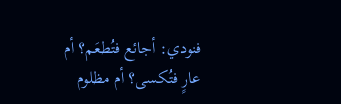فنودي: أجائع فتُطعَم؟ أم عارٍ فتُكسى؟ أم مظلوم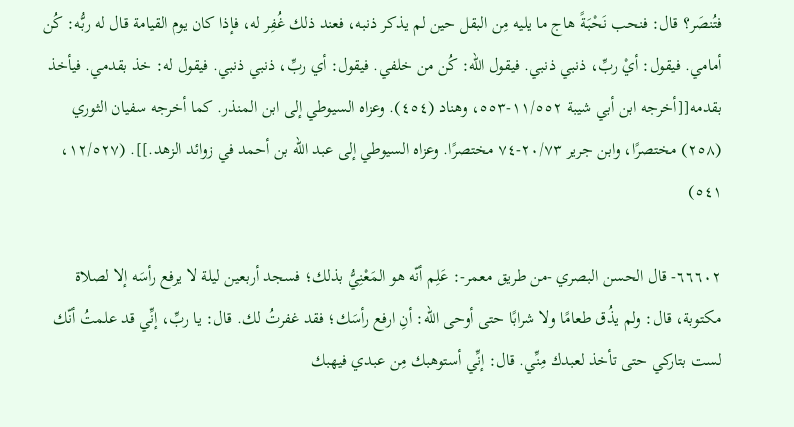فتُنصَر؟ قال: فنحب نَحْبَةً هاج ما يليه مِن البقل حين لم يذكر ذنبه، فعند ذلك غُفِر له، فإذا كان يوم القيامة قال له ربُّه: كُن أمامي. فيقول: أيْ ربِّ، ذنبي ذنبي. فيقول الله: كُن من خلفي. فيقول: أي ربِّ، ذنبي ذنبي. فيقول له: خذ بقدمي. فيأخذ بقدمه[[أخرجه ابن أبي شيبة ١١/٥٥٢-٥٥٣، وهناد (٤٥٤). وعزاه السيوطي إلى ابن المنذر. كما أخرجه سفيان الثوري (٢٥٨) مختصرًا، وابن جرير ٢٠/٧٣-٧٤ مختصرًا. وعزاه السيوطي إلى عبد الله بن أحمد في زوائد الزهد.]]. (١٢/٥٢٧، ٥٤١)

٦٦٦٠٢- قال الحسن البصري -من طريق معمر-: عَلِم أنّه هو المَعْنِيُّ بذلك؛ فسجد أربعين ليلة لا يرفع رأسَه إلا لصلاة مكتوبة، قال: ولم يذُق طعامًا ولا شرابًا حتى أوحى الله: أنِ ارفع رأسَك؛ فقد غفرتُ لك. قال: يا ربِّ، إنِّي قد علمتُ أنّك لست بتاركي حتى تأخذ لعبدك مِنِّي. قال: إنِّي أستوهبك مِن عبدي فيهبك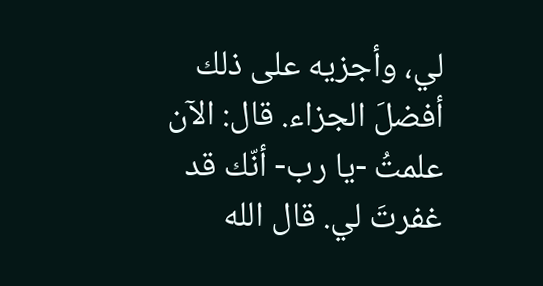لي، وأجزيه على ذلك أفضلَ الجزاء. قال: الآن علمتُ -يا رب- أنّك قد غفرتَ لي. قال الله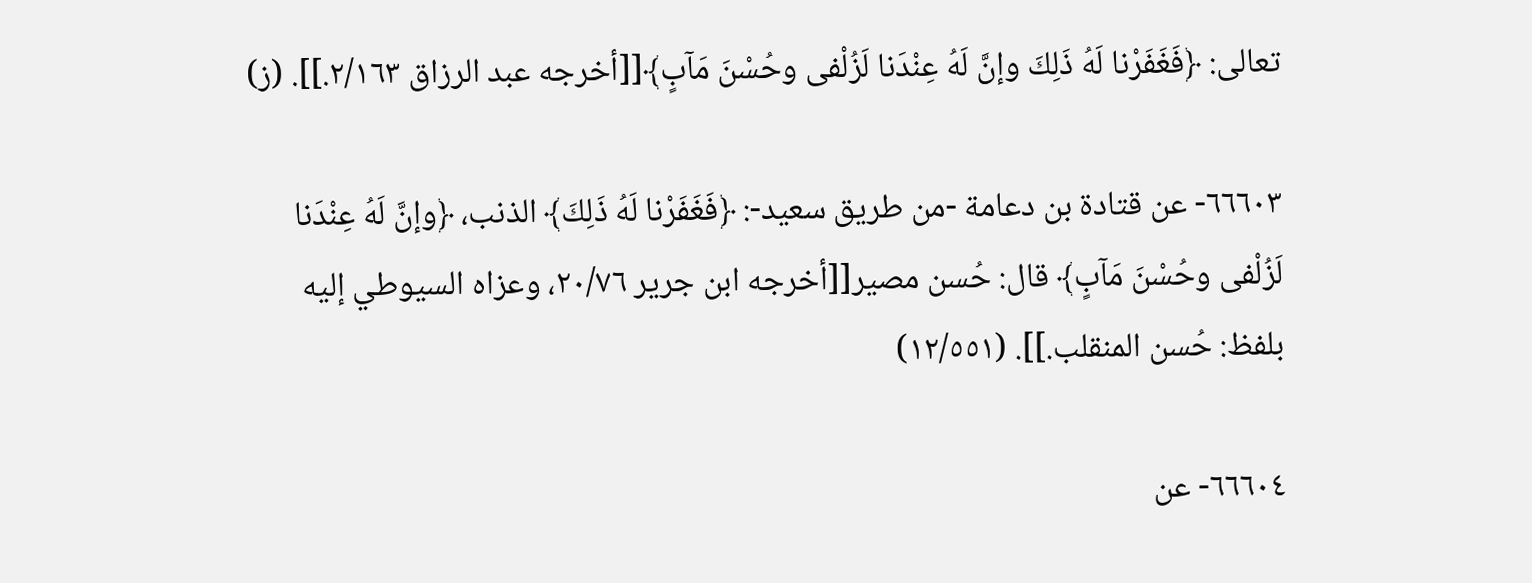تعالى: ﴿فَغَفَرْنا لَهُ ذَلِكَ وإنَّ لَهُ عِنْدَنا لَزُلْفى وحُسْنَ مَآبٍ﴾[[أخرجه عبد الرزاق ٢/١٦٣.]]. (ز)

٦٦٦٠٣- عن قتادة بن دعامة -من طريق سعيد-: ﴿فَغَفَرْنا لَهُ ذَلِكَ﴾ الذنب، ﴿وإنَّ لَهُ عِنْدَنا لَزُلْفى وحُسْنَ مَآبٍ﴾ قال: حُسن مصير[[أخرجه ابن جرير ٢٠/٧٦، وعزاه السيوطي إليه بلفظ: حُسن المنقلب.]]. (١٢/٥٥١)

٦٦٦٠٤- عن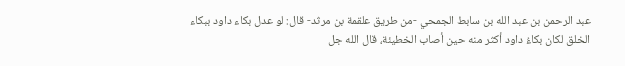عبد الرحمن بن عبد الله بن سابط الجمحي -من طريق علقمة بن مرثد- قال: لو عدل بكاء داود ببكاء الخلق لكان بكاءُ داود أكثر منه حين أصاب الخطيئة، قال الله جل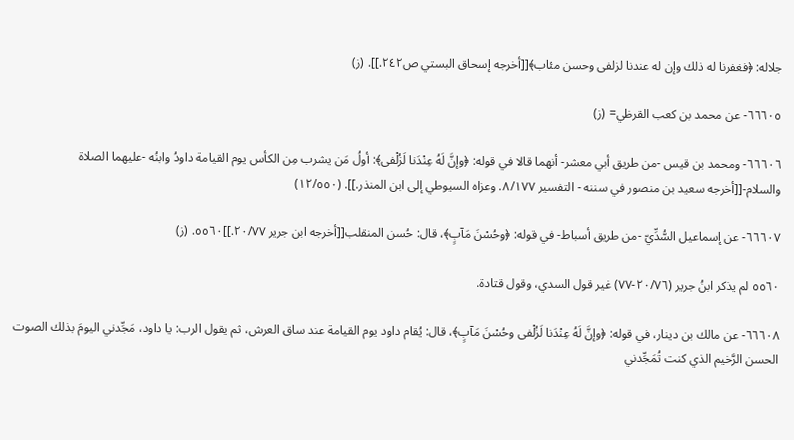جلاله: ﴿فغفرنا له ذلك وإن له عندنا لزلفى وحسن مئاب﴾[[أخرجه إسحاق البستي ص٢٤٢.]]. (ز)

٦٦٦٠٥- عن محمد بن كعب القرظي= (ز)

٦٦٦٠٦- ومحمد بن قيس -من طريق أبي معشر- أنهما قالا في قوله: ﴿وإنَّ لَهُ عِنْدَنا لَزُلْفى﴾: أولُ مَن يشرب مِن الكأس يوم القيامة داودُ وابنُه -عليهما الصلاة والسلام-[[أخرجه سعيد بن منصور في سننه - التفسير ٨/١٧٧. وعزاه السيوطي إلى ابن المنذر.]]. (١٢/٥٥٠)

٦٦٦٠٧- عن إسماعيل السُّدِّيّ -من طريق أسباط- في قوله: ﴿وحُسْنَ مَآبٍ﴾، قال: حُسن المنقلب[[أخرجه ابن جرير ٢٠/٧٧.]]٥٥٦٠. (ز)

٥٥٦٠ لم يذكر ابنُ جرير (٢٠/٧٦-٧٧) غير قول السدي، وقول قتادة.

٦٦٦٠٨- عن مالك بن دينار، في قوله: ﴿وإنَّ لَهُ عِنْدَنا لَزُلْفى وحُسْنَ مَآبٍ﴾، قال: يُقام داود يوم القيامة عند ساق العرش، ثم يقول الرب: يا داود، مَجِّدني اليومَ بذلك الصوت الحسن الرَّخيم الذي كنت تُمَجِّدني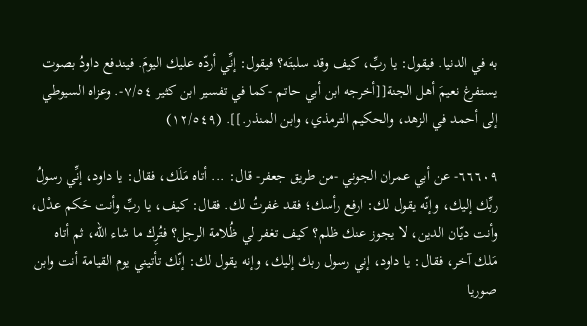به في الدنيا. فيقول: يا ربِّ، كيف وقد سلبتَه؟ فيقول: إنِّي أردّه عليك اليومَ. فيندفع داودُ بصوت يستفرغ نعيمَ أهل الجنة[[أخرجه ابن أبي حاتم -كما في تفسير ابن كثير ٧/٥٤-. وعزاه السيوطي إلى أحمد في الزهد، والحكيم الترمذي، وابن المنذر.]]. (١٢/٥٤٩)

٦٦٦٠٩- عن أبي عمران الجوني -من طريق جعفر- قال: ... أتاه مَلَك، فقال: يا داود، إنِّي رسولُ ربِّك إليك، وإنّه يقول لك: ارفع رأسك؛ فقد غفرتُ لك. فقال: كيف، يا ربِّ وأنت حَكم عدْل، وأنت ديّان الدين، لا يجوز عنك ظلم؟ كيف تغفر لي ظُلامة الرجل؟ فتُرِك ما شاء الله، ثم أتاه مَلك آخر، فقال: يا داود، إني رسول ربك إليك، وإنه يقول لك: إنّك تأتيني يوم القيامة أنت وابن صوريا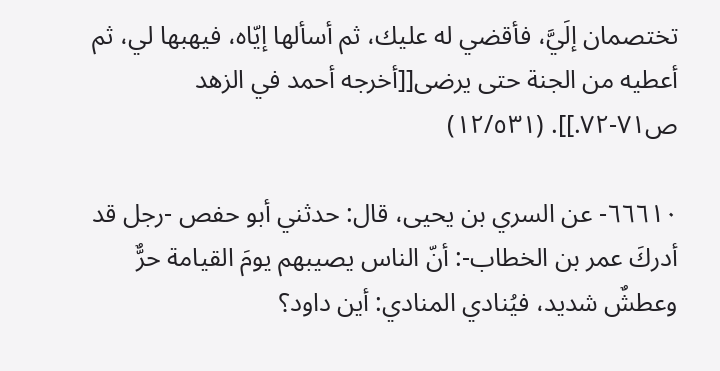تختصمان إلَيَّ، فأقضي له عليك، ثم أسألها إيّاه، فيهبها لي، ثم أعطيه من الجنة حتى يرضى[[أخرجه أحمد في الزهد ص٧١-٧٢.]]. (١٢/٥٣١)

٦٦٦١٠- عن السري بن يحيى، قال: حدثني أبو حفص -رجل قد أدركَ عمر بن الخطاب-: أنّ الناس يصيبهم يومَ القيامة حرٌّ وعطشٌ شديد، فيُنادي المنادي: أين داود؟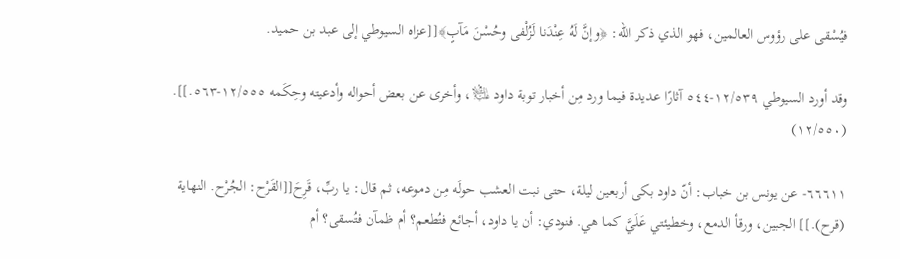فيُسْقى على رؤوس العالمين، فهو الذي ذكر الله: ﴿وإنَّ لَهُ عِنْدَنا لَزُلْفى وحُسْنَ مَآبٍ﴾[[عزاه السيوطي إلى عبد بن حميد.

وقد أورد السيوطي ١٢/٥٣٩-٥٤٤ آثارًا عديدة فيما ورد مِن أخبار توبة داود ﵇، وأخرى عن بعض أحواله وأدعيته وحِكَمه ١٢/٥٥٥-٥٦٣.]]. (١٢/٥٥٠)

٦٦٦١١- عن يونس بن خباب: أنّ داود بكى أربعين ليلة، حتى نبت العشب حولَه مِن دموعه، ثم قال: يا ربِّ، قَرِحَ[[القَرْح: الجُرْح. النهاية (قرح).]] الجبين، ورقأ الدمع، وخطيئتي عَلَيَّ كما هي. فنودي: أن يا داود، أجائع فتُطعم؟ أم ظمآن فتُسقى؟ أم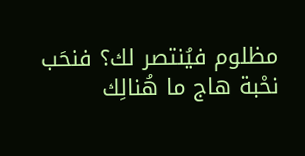مظلوم فيُنتصر لك؟ فنحَب نحْبة هاج ما هُنالِك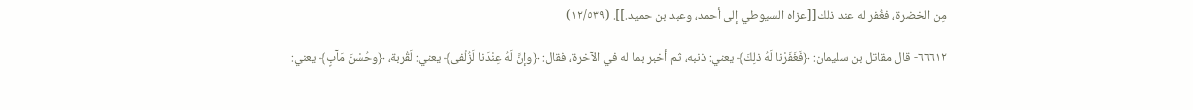مِن الخضرة، فغُفر له عند ذلك[[عزاه السيوطي إلى أحمد، وعبد بن حميد.]]. (١٢/٥٣٩)

٦٦٦١٢- قال مقاتل بن سليمان: ﴿فَغَفَرْنا لَهُ ذلِكَ﴾ يعني: ذنبه، ثم أخبر بما له في الآخرة، فقال: ﴿وإنَّ لَهُ عِنْدَنا لَزُلْفى﴾ يعني: لَقُربة، ﴿وحُسْنَ مَآبٍ﴾ يعني: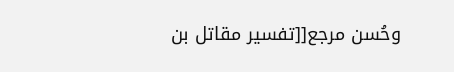وحُسن مرجع[[تفسير مقاتل بن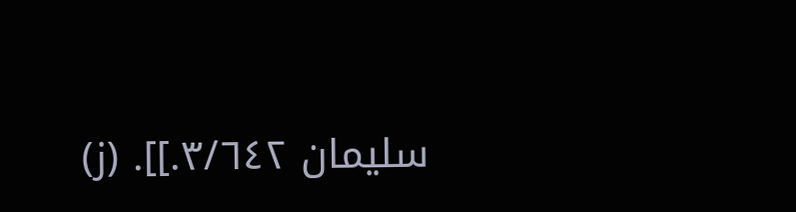سليمان ٣/٦٤٢.]]. (ز)